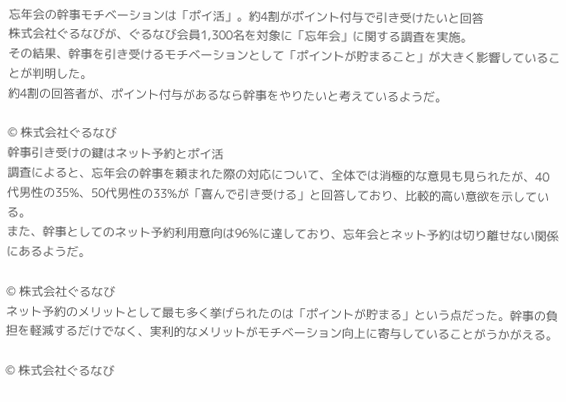忘年会の幹事モチベーションは「ポイ活」。約4割がポイント付与で引き受けたいと回答
株式会社ぐるなびが、ぐるなび会員1,300名を対象に「忘年会」に関する調査を実施。
その結果、幹事を引き受けるモチベーションとして「ポイントが貯まること」が大きく影響していることが判明した。
約4割の回答者が、ポイント付与があるなら幹事をやりたいと考えているようだ。

© 株式会社ぐるなび
幹事引き受けの鍵はネット予約とポイ活
調査によると、忘年会の幹事を頼まれた際の対応について、全体では消極的な意見も見られたが、40代男性の35%、50代男性の33%が「喜んで引き受ける」と回答しており、比較的高い意欲を示している。
また、幹事としてのネット予約利用意向は96%に達しており、忘年会とネット予約は切り離せない関係にあるようだ。

© 株式会社ぐるなび
ネット予約のメリットとして最も多く挙げられたのは「ポイントが貯まる」という点だった。幹事の負担を軽減するだけでなく、実利的なメリットがモチベーション向上に寄与していることがうかがえる。

© 株式会社ぐるなび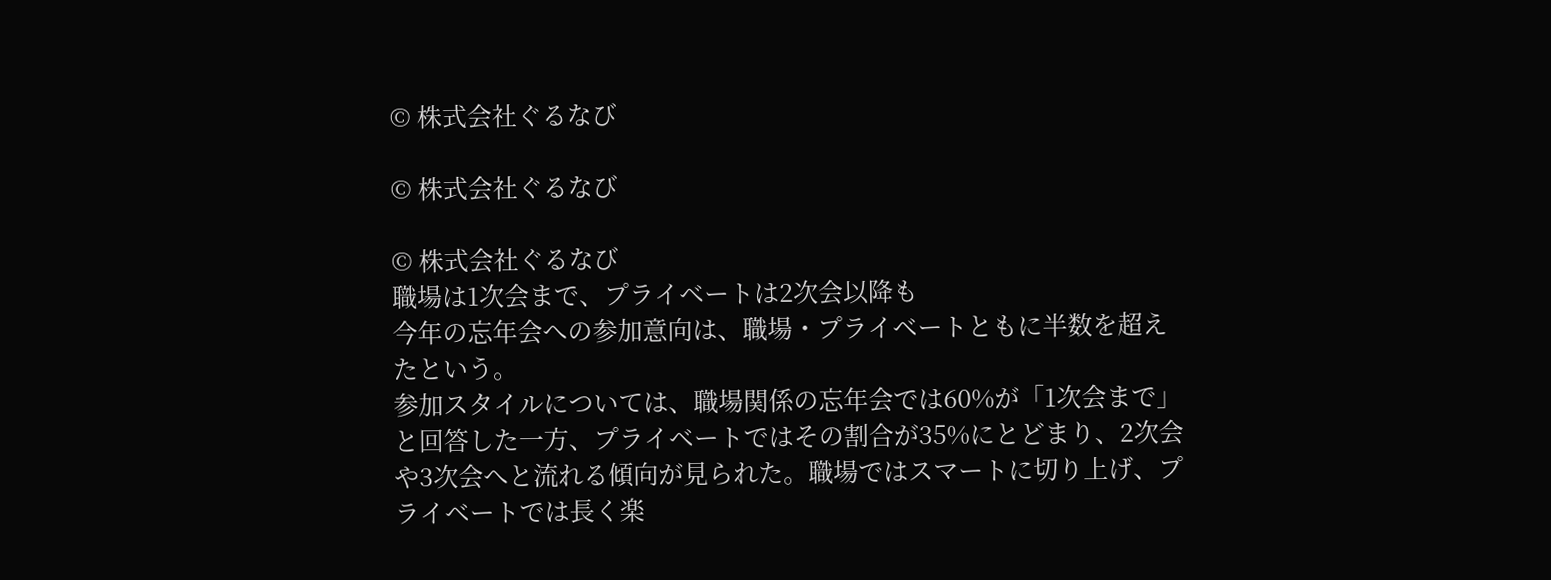© 株式会社ぐるなび

© 株式会社ぐるなび

© 株式会社ぐるなび
職場は1次会まで、プライベートは2次会以降も
今年の忘年会への参加意向は、職場・プライベートともに半数を超えたという。
参加スタイルについては、職場関係の忘年会では60%が「1次会まで」と回答した一方、プライベートではその割合が35%にとどまり、2次会や3次会へと流れる傾向が見られた。職場ではスマートに切り上げ、プライベートでは長く楽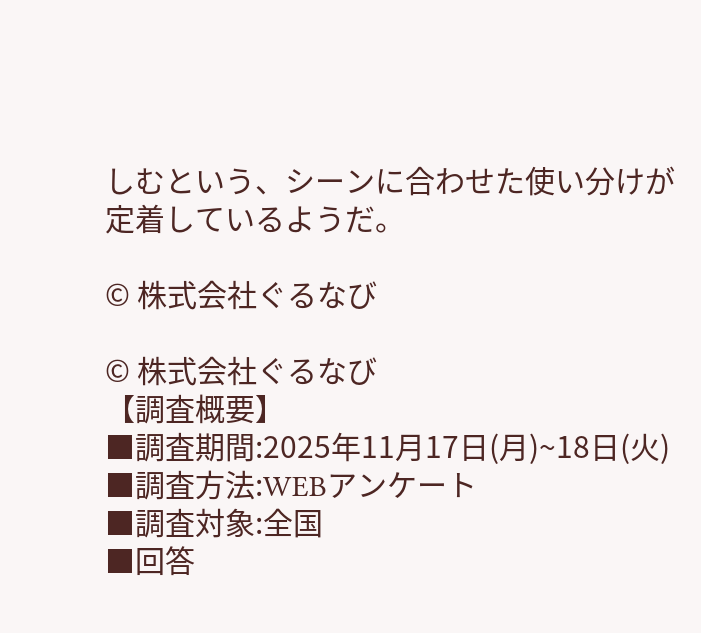しむという、シーンに合わせた使い分けが定着しているようだ。

© 株式会社ぐるなび

© 株式会社ぐるなび
【調査概要】
■調査期間:2025年11月17日(月)~18日(火)
■調査方法:WEBアンケート
■調査対象:全国
■回答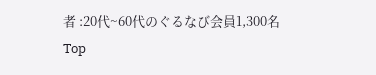者 :20代~60代のぐるなび会員1,300名
Top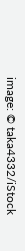image: © taka4332/iStock